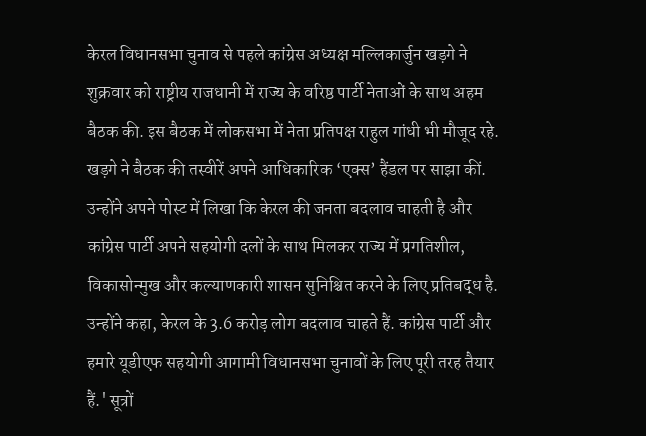केरल विधानसभा चुनाव से पहले कांग्रेस अध्यक्ष मल्लिकार्जुन खड़गे ने शुक्रवार को राष्ट्रीय राजधानी में राज्य के वरिष्ठ पार्टी नेताओं के साथ अहम बैठक की. इस बैठक में लोकसभा में नेता प्रतिपक्ष राहुल गांधी भी मौजूद रहे. खड़गे ने बैठक की तस्वीरें अपने आधिकारिक ‘एक्स’ हैंडल पर साझा कीं. उन्होंने अपने पोस्ट में लिखा कि केरल की जनता बदलाव चाहती है और कांग्रेस पार्टी अपने सहयोगी दलों के साथ मिलकर राज्य में प्रगतिशील, विकासोन्मुख और कल्याणकारी शासन सुनिश्चित करने के लिए प्रतिबद्ध है.
उन्होंने कहा, केरल के 3.6 करोड़ लोग बदलाव चाहते हैं. कांग्रेस पार्टी और हमारे यूडीएफ सहयोगी आगामी विधानसभा चुनावों के लिए पूरी तरह तैयार हैं.' सूत्रों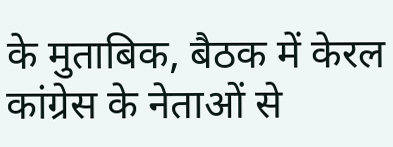के मुताबिक, बैठक में केरल कांग्रेस के नेताओं से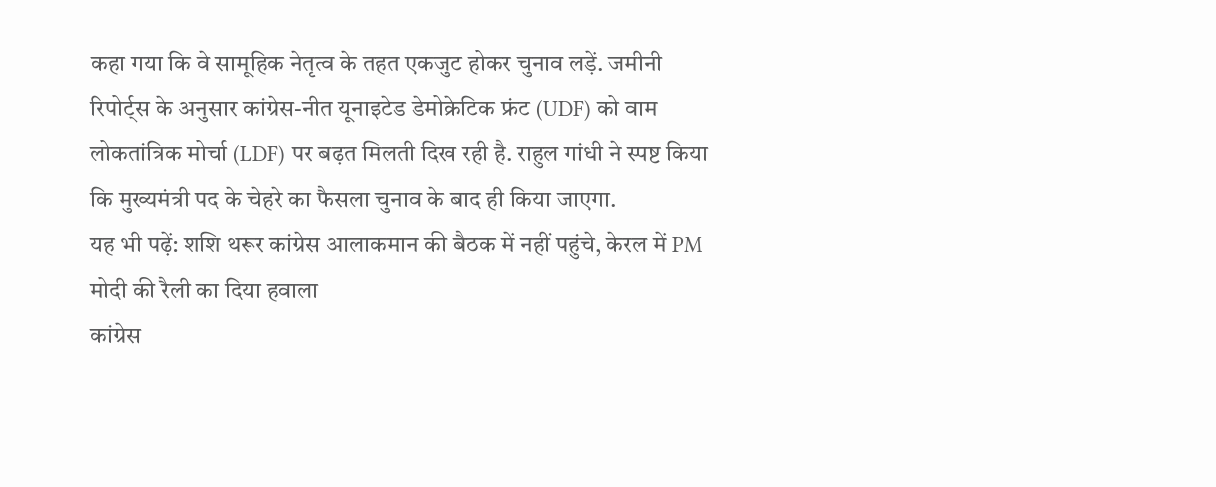कहा गया कि वे सामूहिक नेतृत्व के तहत एकजुट होकर चुनाव लड़ें. जमीनी रिपोर्ट्स के अनुसार कांग्रेस-नीत यूनाइटेड डेमोक्रेटिक फ्रंट (UDF) को वाम लोकतांत्रिक मोर्चा (LDF) पर बढ़त मिलती दिख रही है. राहुल गांधी ने स्पष्ट किया कि मुख्यमंत्री पद के चेहरे का फैसला चुनाव के बाद ही किया जाएगा.
यह भी पढ़ें: शशि थरूर कांग्रेस आलाकमान की बैठक में नहीं पहुंचे, केरल में PM मोदी की रैली का दिया हवाला
कांग्रेस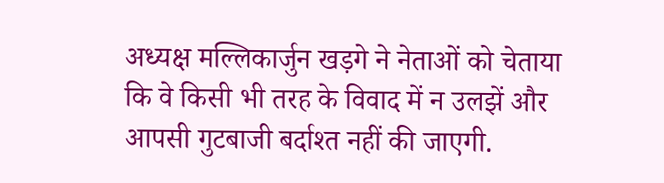अध्यक्ष मल्लिकार्जुन खड़गे ने नेताओं को चेताया कि वे किसी भी तरह के विवाद में न उलझें और आपसी गुटबाजी बर्दाश्त नहीं की जाएगी.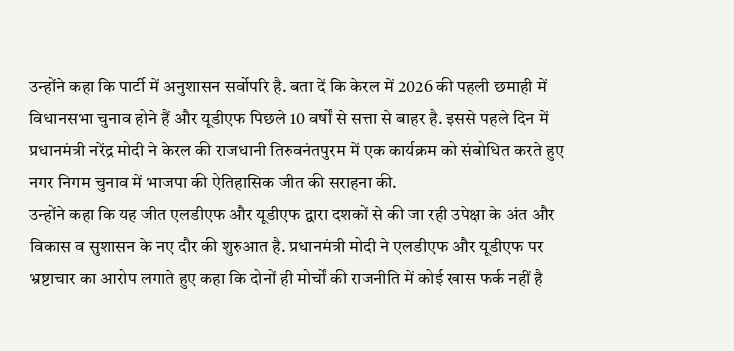उन्होंने कहा कि पार्टी में अनुशासन सर्वोपरि है. बता दें कि केरल में 2026 की पहली छमाही में विधानसभा चुनाव होने हैं और यूडीएफ पिछले 10 वर्षों से सत्ता से बाहर है. इससे पहले दिन में प्रधानमंत्री नरेंद्र मोदी ने केरल की राजधानी तिरुवनंतपुरम में एक कार्यक्रम को संबोधित करते हुए नगर निगम चुनाव में भाजपा की ऐतिहासिक जीत की सराहना की.
उन्होंने कहा कि यह जीत एलडीएफ और यूडीएफ द्वारा दशकों से की जा रही उपेक्षा के अंत और विकास व सुशासन के नए दौर की शुरुआत है. प्रधानमंत्री मोदी ने एलडीएफ और यूडीएफ पर भ्रष्टाचार का आरोप लगाते हुए कहा कि दोनों ही मोर्चों की राजनीति में कोई खास फर्क नहीं है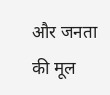और जनता की मूल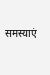समस्याएं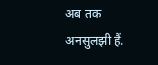अब तक अनसुलझी हैं.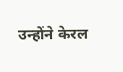उन्होंने केरल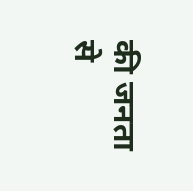की जनता से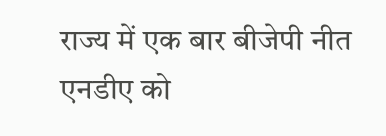राज्य में एक बार बीजेपी नीत एनडीए को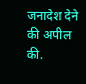जनादेश देने की अपील की.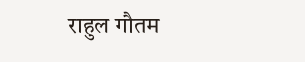राहुल गौतम